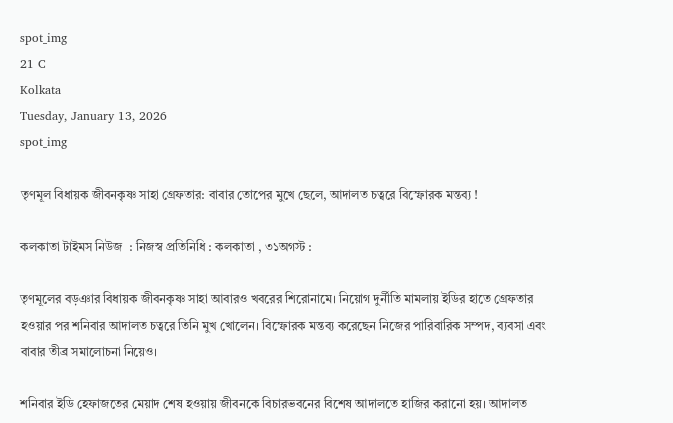spot_img
21 C
Kolkata
Tuesday, January 13, 2026
spot_img

তৃণমূল বিধায়ক জীবনকৃষ্ণ সাহা গ্রেফতার: বাবার তোপের মুখে ছেলে, আদালত চত্বরে বিস্ফোরক মন্তব্য !

কলকাতা টাইমস নিউজ  : নিজস্ব প্রতিনিধি : কলকাতা , ৩১অগস্ট :

তৃণমূলের বড়ঞার বিধায়ক জীবনকৃষ্ণ সাহা আবারও খবরের শিরোনামে। নিয়োগ দুর্নীতি মামলায় ইডির হাতে গ্রেফতার হওয়ার পর শনিবার আদালত চত্বরে তিনি মুখ খোলেন। বিস্ফোরক মন্তব্য করেছেন নিজের পারিবারিক সম্পদ, ব্যবসা এবং বাবার তীব্র সমালোচনা নিয়েও।

শনিবার ইডি হেফাজতের মেয়াদ শেষ হওয়ায় জীবনকে বিচারভবনের বিশেষ আদালতে হাজির করানো হয়। আদালত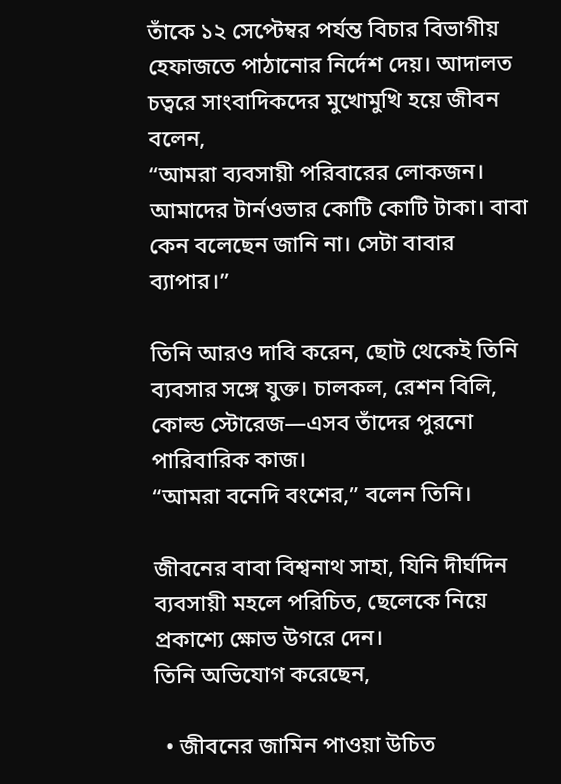তাঁকে ১২ সেপ্টেম্বর পর্যন্ত বিচার বিভাগীয় হেফাজতে পাঠানোর নির্দেশ দেয়। আদালত চত্বরে সাংবাদিকদের মুখোমুখি হয়ে জীবন বলেন,
“আমরা ব্যবসায়ী পরিবারের লোকজন। আমাদের টার্নওভার কোটি কোটি টাকা। বাবা কেন বলেছেন জানি না। সেটা বাবার ব্যাপার।”

তিনি আরও দাবি করেন, ছোট থেকেই তিনি ব্যবসার সঙ্গে যুক্ত। চালকল, রেশন বিলি, কোল্ড স্টোরেজ—এসব তাঁদের পুরনো পারিবারিক কাজ।
“আমরা বনেদি বংশের,” বলেন তিনি।

জীবনের বাবা বিশ্বনাথ সাহা, যিনি দীর্ঘদিন ব্যবসায়ী মহলে পরিচিত, ছেলেকে নিয়ে প্রকাশ্যে ক্ষোভ উগরে দেন।
তিনি অভিযোগ করেছেন,

  • জীবনের জামিন পাওয়া উচিত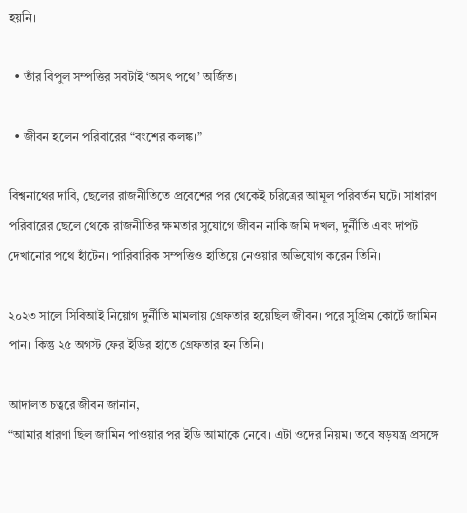হয়নি।

  • তাঁর বিপুল সম্পত্তির সবটাই ‘অসৎ পথে’ অর্জিত।

  • জীবন হলেন পরিবারের “বংশের কলঙ্ক।”

বিশ্বনাথের দাবি, ছেলের রাজনীতিতে প্রবেশের পর থেকেই চরিত্রের আমূল পরিবর্তন ঘটে। সাধারণ পরিবারের ছেলে থেকে রাজনীতির ক্ষমতার সুযোগে জীবন নাকি জমি দখল, দুর্নীতি এবং দাপট দেখানোর পথে হাঁটেন। পারিবারিক সম্পত্তিও হাতিয়ে নেওয়ার অভিযোগ করেন তিনি।

২০২৩ সালে সিবিআই নিয়োগ দুর্নীতি মামলায় গ্রেফতার হয়েছিল জীবন। পরে সুপ্রিম কোর্টে জামিন পান। কিন্তু ২৫ অগস্ট ফের ইডির হাতে গ্রেফতার হন তিনি।

আদালত চত্বরে জীবন জানান,
“আমার ধারণা ছিল জামিন পাওয়ার পর ইডি আমাকে নেবে। এটা ওদের নিয়ম। তবে ষড়যন্ত্র প্রসঙ্গে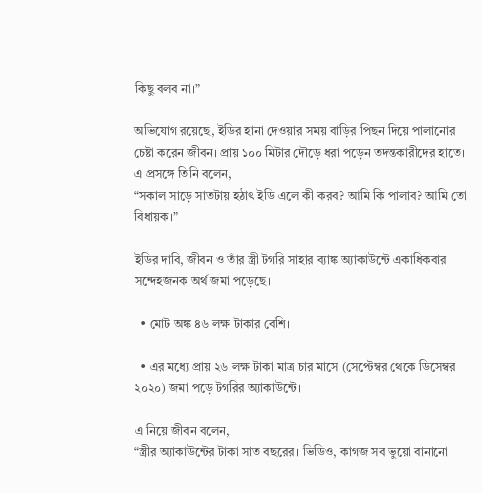কিছু বলব না।”

অভিযোগ রয়েছে, ইডির হানা দেওয়ার সময় বাড়ির পিছন দিয়ে পালানোর চেষ্টা করেন জীবন। প্রায় ১০০ মিটার দৌড়ে ধরা পড়েন তদন্তকারীদের হাতে। এ প্রসঙ্গে তিনি বলেন,
“সকাল সাড়ে সাতটায় হঠাৎ ইডি এলে কী করব? আমি কি পালাব? আমি তো বিধায়ক।”

ইডির দাবি, জীবন ও তাঁর স্ত্রী টগরি সাহার ব্যাঙ্ক অ্যাকাউন্টে একাধিকবার সন্দেহজনক অর্থ জমা পড়েছে।

  • মোট অঙ্ক ৪৬ লক্ষ টাকার বেশি।

  • এর মধ্যে প্রায় ২৬ লক্ষ টাকা মাত্র চার মাসে (সেপ্টেম্বর থেকে ডিসেম্বর ২০২০) জমা পড়ে টগরির অ্যাকাউন্টে।

এ নিয়ে জীবন বলেন,
“স্ত্রীর অ্যাকাউন্টের টাকা সাত বছরের। ভিডিও, কাগজ সব ভুয়ো বানানো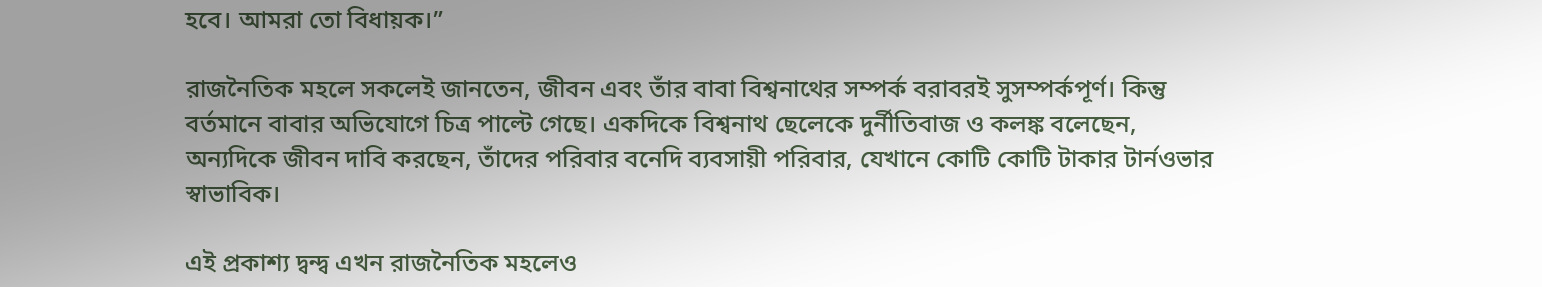হবে। আমরা তো বিধায়ক।”

রাজনৈতিক মহলে সকলেই জানতেন, জীবন এবং তাঁর বাবা বিশ্বনাথের সম্পর্ক বরাবরই সুসম্পর্কপূর্ণ। কিন্তু বর্তমানে বাবার অভিযোগে চিত্র পাল্টে গেছে। একদিকে বিশ্বনাথ ছেলেকে দুর্নীতিবাজ ও কলঙ্ক বলেছেন, অন্যদিকে জীবন দাবি করছেন, তাঁদের পরিবার বনেদি ব্যবসায়ী পরিবার, যেখানে কোটি কোটি টাকার টার্নওভার স্বাভাবিক।

এই প্রকাশ্য দ্বন্দ্ব এখন রাজনৈতিক মহলেও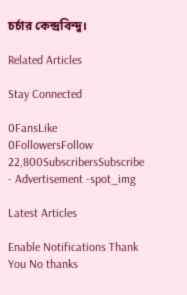চর্চার কেন্দ্রবিন্দু।

Related Articles

Stay Connected

0FansLike
0FollowersFollow
22,800SubscribersSubscribe
- Advertisement -spot_img

Latest Articles

Enable Notifications Thank You No thanks